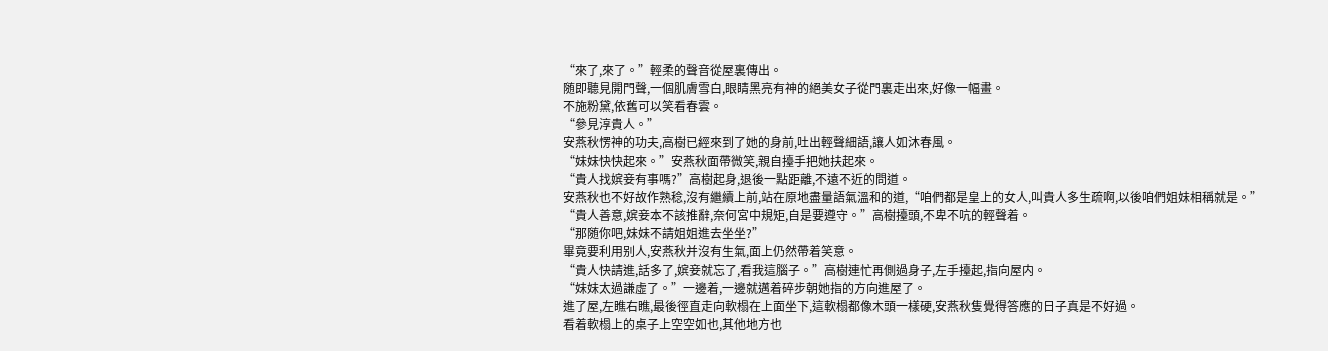“來了,來了。”輕柔的聲音從屋裏傳出。
随即聽見開門聲,一個肌膚雪白,眼睛黑亮有神的絕美女子從門裏走出來,好像一幅畫。
不施粉黛,依舊可以笑看春雲。
“參見淳貴人。”
安燕秋愣神的功夫,高樹已經來到了她的身前,吐出輕聲細語,讓人如沐春風。
“妹妹快快起來。”安燕秋面帶微笑,親自擡手把她扶起來。
“貴人找嫔妾有事嗎?”高樹起身,退後一點距離,不遠不近的問道。
安燕秋也不好故作熟稔,沒有繼續上前,站在原地盡量語氣溫和的道,“咱們都是皇上的女人,叫貴人多生疏啊,以後咱們姐妹相稱就是。”
“貴人善意,嫔妾本不該推辭,奈何宮中規矩,自是要遵守。”高樹擡頭,不卑不吭的輕聲着。
“那随你吧,妹妹不請姐姐進去坐坐?”
畢竟要利用别人,安燕秋并沒有生氣,面上仍然帶着笑意。
“貴人快請進,話多了,嫔妾就忘了,看我這腦子。”高樹連忙再側過身子,左手擡起,指向屋内。
“妹妹太過謙虛了。”一邊着,一邊就邁着碎步朝她指的方向進屋了。
進了屋,左瞧右瞧,最後徑直走向軟榻在上面坐下,這軟榻都像木頭一樣硬,安燕秋隻覺得答應的日子真是不好過。
看着軟榻上的桌子上空空如也,其他地方也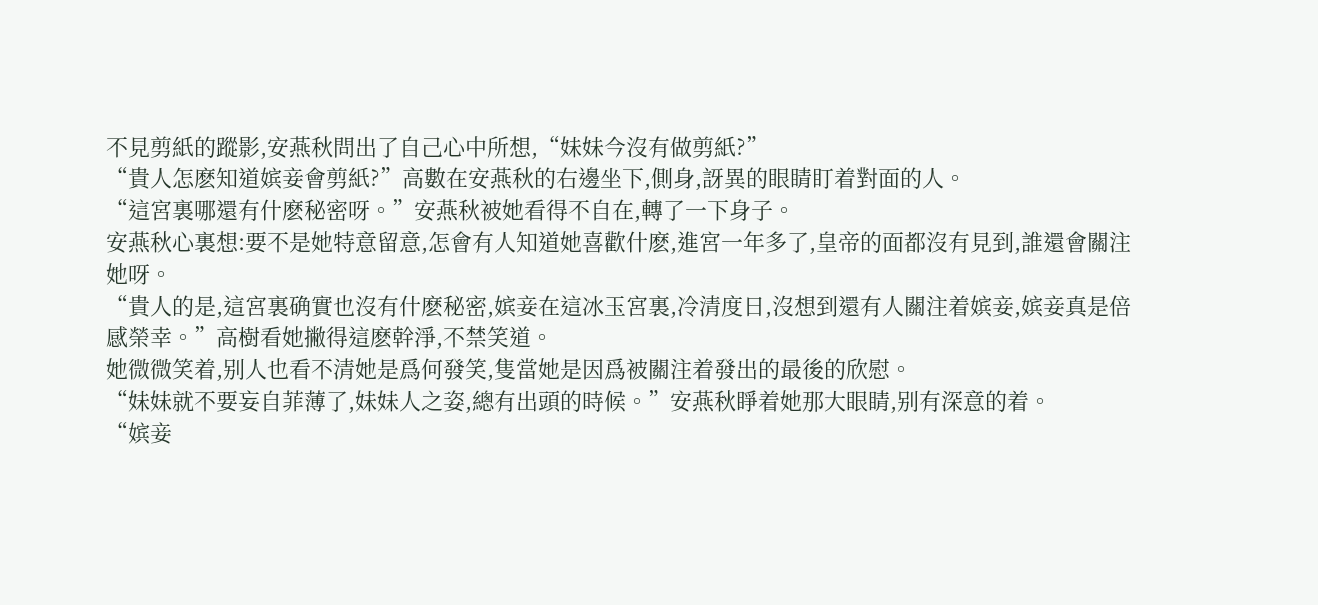不見剪紙的蹤影,安燕秋問出了自己心中所想,“妹妹今沒有做剪紙?”
“貴人怎麽知道嫔妾會剪紙?”高數在安燕秋的右邊坐下,側身,訝異的眼睛盯着對面的人。
“這宮裏哪還有什麽秘密呀。”安燕秋被她看得不自在,轉了一下身子。
安燕秋心裏想:要不是她特意留意,怎會有人知道她喜歡什麽,進宮一年多了,皇帝的面都沒有見到,誰還會關注她呀。
“貴人的是,這宮裏确實也沒有什麽秘密,嫔妾在這冰玉宮裏,冷清度日,沒想到還有人關注着嫔妾,嫔妾真是倍感榮幸。”高樹看她撇得這麽幹淨,不禁笑道。
她微微笑着,别人也看不清她是爲何發笑,隻當她是因爲被關注着發出的最後的欣慰。
“妹妹就不要妄自菲薄了,妹妹人之姿,總有出頭的時候。”安燕秋睜着她那大眼睛,别有深意的着。
“嫔妾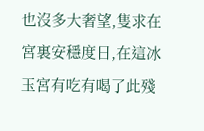也沒多大奢望,隻求在宮裏安穩度日,在這冰玉宮有吃有喝了此殘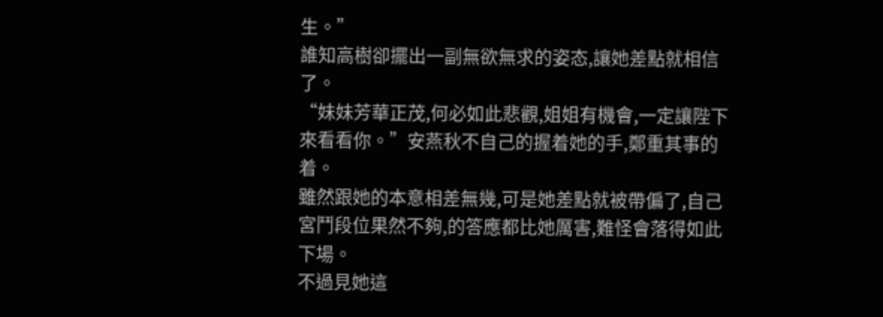生。”
誰知高樹卻擺出一副無欲無求的姿态,讓她差點就相信了。
“妹妹芳華正茂,何必如此悲觀,姐姐有機會,一定讓陛下來看看你。”安燕秋不自己的握着她的手,鄭重其事的着。
雖然跟她的本意相差無幾,可是她差點就被帶偏了,自己宮鬥段位果然不夠,的答應都比她厲害,難怪會落得如此下場。
不過見她這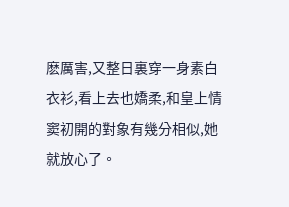麽厲害,又整日裏穿一身素白衣衫,看上去也嬌柔,和皇上情窦初開的對象有幾分相似,她就放心了。